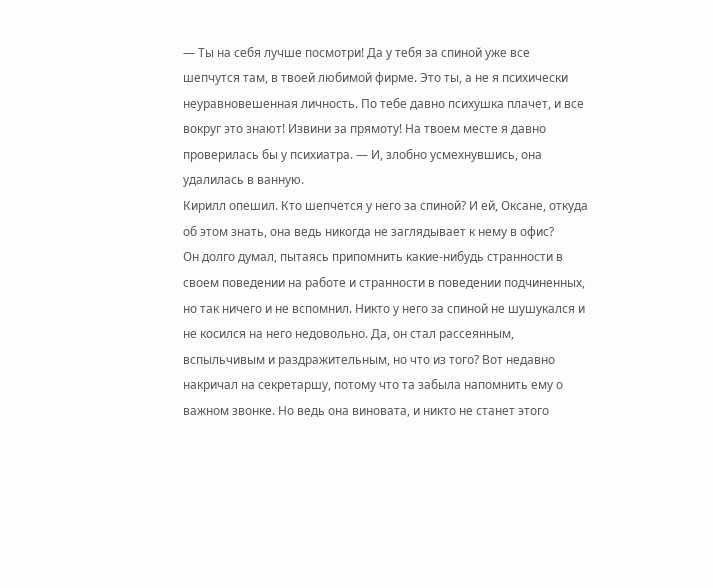— Ты на себя лучше посмотри! Да у тебя за спиной уже все шепчутся там, в твоей любимой фирме. Это ты, а не я психически неуравновешенная личность. По тебе давно психушка плачет, и все вокруг это знают! Извини за прямоту! На твоем месте я давно проверилась бы у психиатра. — И, злобно усмехнувшись, она удалилась в ванную.
Кирилл опешил. Кто шепчется у него за спиной? И ей, Оксане, откуда об этом знать, она ведь никогда не заглядывает к нему в офис?
Он долго думал, пытаясь припомнить какие-нибудь странности в своем поведении на работе и странности в поведении подчиненных, но так ничего и не вспомнил. Никто у него за спиной не шушукался и не косился на него недовольно. Да, он стал рассеянным, вспыльчивым и раздражительным, но что из того? Вот недавно накричал на секретаршу, потому что та забыла напомнить ему о важном звонке. Но ведь она виновата, и никто не станет этого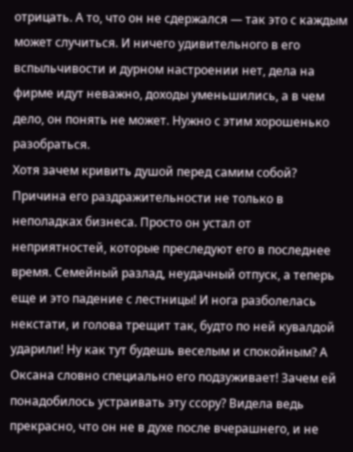отрицать. А то, что он не сдержался — так это с каждым может случиться. И ничего удивительного в его вспыльчивости и дурном настроении нет, дела на фирме идут неважно, доходы уменьшились, а в чем дело, он понять не может. Нужно с этим хорошенько разобраться.
Хотя зачем кривить душой перед самим собой? Причина его раздражительности не только в неполадках бизнеса. Просто он устал от неприятностей, которые преследуют его в последнее время. Семейный разлад, неудачный отпуск, а теперь еще и это падение с лестницы! И нога разболелась некстати, и голова трещит так, будто по ней кувалдой ударили! Ну как тут будешь веселым и спокойным? А Оксана словно специально его подзуживает! Зачем ей понадобилось устраивать эту ссору? Видела ведь прекрасно, что он не в духе после вчерашнего, и не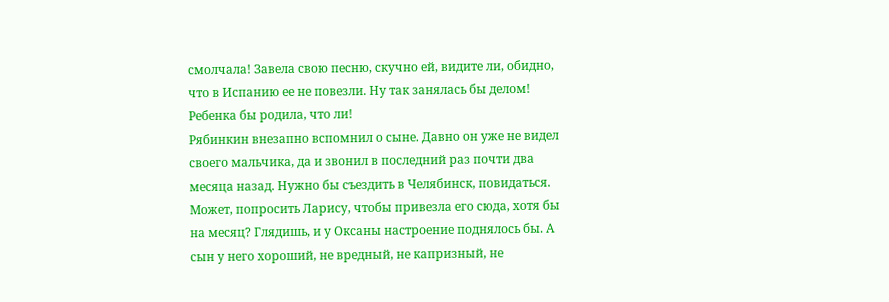смолчала! Завела свою песню, скучно ей, видите ли, обидно, что в Испанию ее не повезли. Ну так занялась бы делом! Ребенка бы родила, что ли!
Рябинкин внезапно вспомнил о сыне. Давно он уже не видел своего мальчика, да и звонил в последний раз почти два месяца назад. Нужно бы съездить в Челябинск, повидаться. Может, попросить Ларису, чтобы привезла его сюда, хотя бы на месяц? Глядишь, и у Оксаны настроение поднялось бы. А сын у него хороший, не вредный, не капризный, не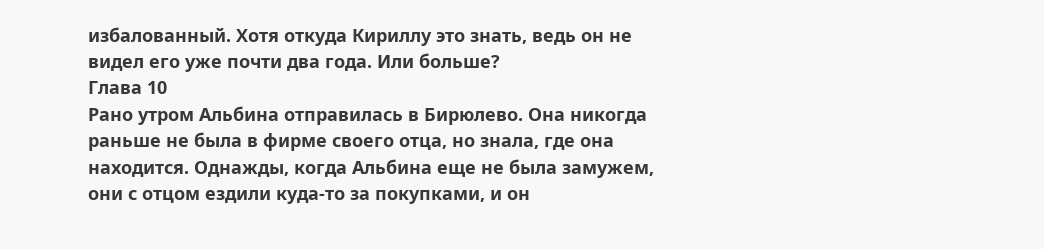избалованный. Хотя откуда Кириллу это знать, ведь он не видел его уже почти два года. Или больше?
Глава 10
Рано утром Альбина отправилась в Бирюлево. Она никогда раньше не была в фирме своего отца, но знала, где она находится. Однажды, когда Альбина еще не была замужем, они с отцом ездили куда-то за покупками, и он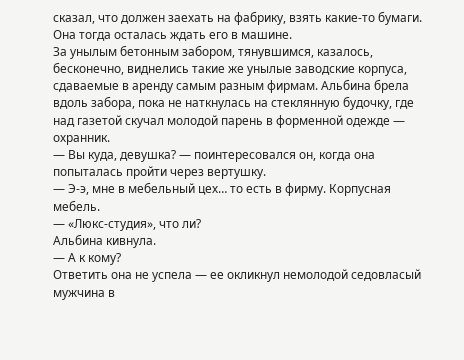сказал, что должен заехать на фабрику, взять какие-то бумаги. Она тогда осталась ждать его в машине.
За унылым бетонным забором, тянувшимся, казалось, бесконечно, виднелись такие же унылые заводские корпуса, сдаваемые в аренду самым разным фирмам. Альбина брела вдоль забора, пока не наткнулась на стеклянную будочку, где над газетой скучал молодой парень в форменной одежде — охранник.
— Вы куда, девушка? — поинтересовался он, когда она попыталась пройти через вертушку.
— Э-э, мне в мебельный цех… то есть в фирму. Корпусная мебель.
— «Люкс-студия», что ли?
Альбина кивнула.
— А к кому?
Ответить она не успела — ее окликнул немолодой седовласый мужчина в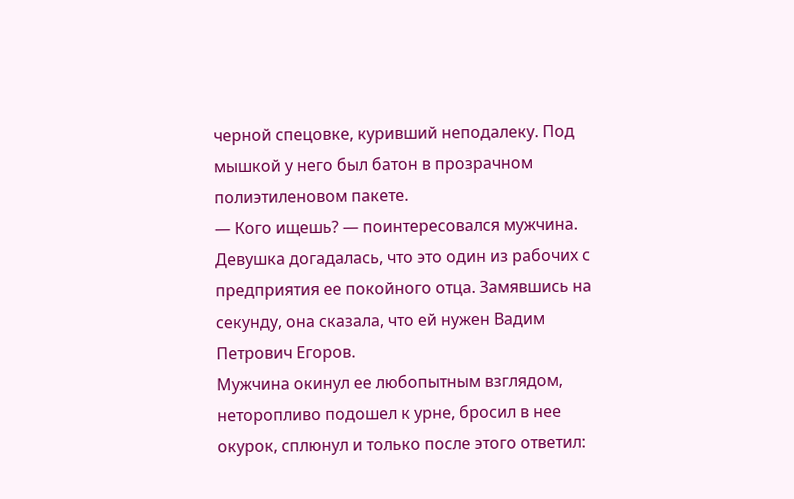черной спецовке, куривший неподалеку. Под мышкой у него был батон в прозрачном полиэтиленовом пакете.
— Кого ищешь? — поинтересовался мужчина.
Девушка догадалась, что это один из рабочих с предприятия ее покойного отца. Замявшись на секунду, она сказала, что ей нужен Вадим Петрович Егоров.
Мужчина окинул ее любопытным взглядом, неторопливо подошел к урне, бросил в нее окурок, сплюнул и только после этого ответил: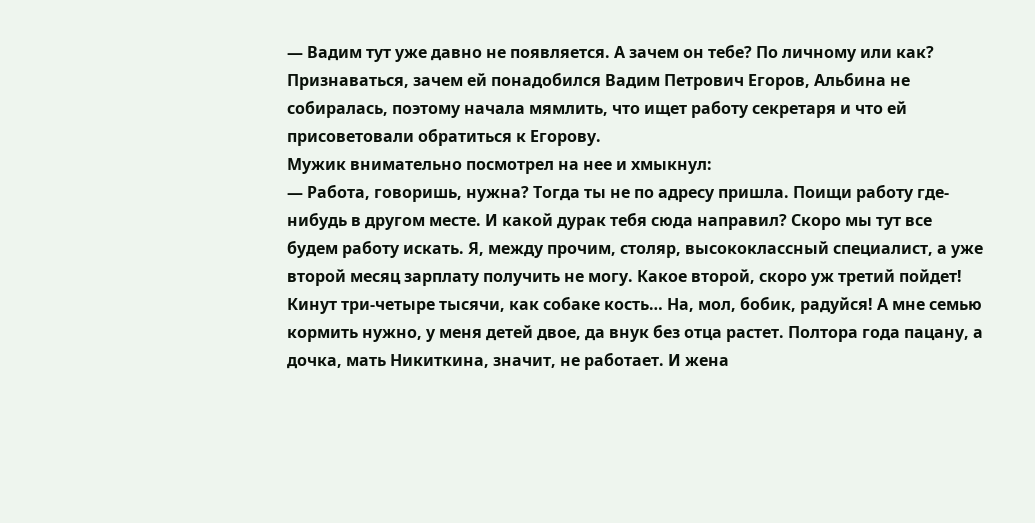— Вадим тут уже давно не появляется. А зачем он тебе? По личному или как?
Признаваться, зачем ей понадобился Вадим Петрович Егоров, Альбина не собиралась, поэтому начала мямлить, что ищет работу секретаря и что ей присоветовали обратиться к Егорову.
Мужик внимательно посмотрел на нее и хмыкнул:
— Работа, говоришь, нужна? Тогда ты не по адресу пришла. Поищи работу где-нибудь в другом месте. И какой дурак тебя сюда направил? Скоро мы тут все будем работу искать. Я, между прочим, столяр, высококлассный специалист, а уже второй месяц зарплату получить не могу. Какое второй, скоро уж третий пойдет! Кинут три-четыре тысячи, как собаке кость… На, мол, бобик, радуйся! А мне семью кормить нужно, у меня детей двое, да внук без отца растет. Полтора года пацану, а дочка, мать Никиткина, значит, не работает. И жена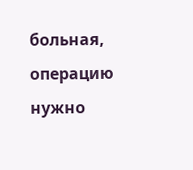больная, операцию нужно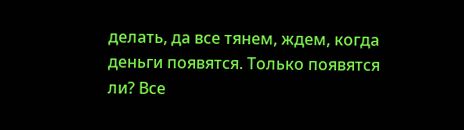делать, да все тянем, ждем, когда деньги появятся. Только появятся ли? Все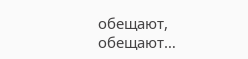обещают, обещают…